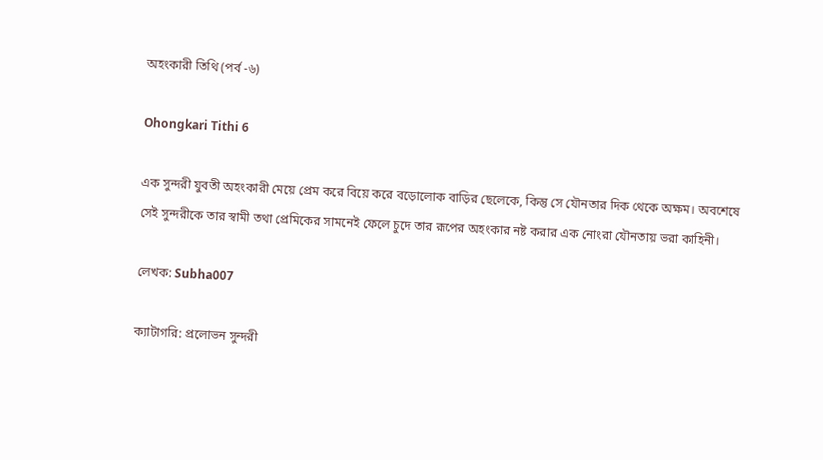অহংকারী তিথি (পর্ব -৬)

Ohongkari Tithi 6

এক সুন্দরী যুবতী অহংকারী মেয়ে প্রেম করে বিয়ে করে বড়োলোক বাড়ির ছেলেকে, কিন্তু সে যৌনতার দিক থেকে অক্ষম। অবশেষে সেই সুন্দরীকে তার স্বামী তথা প্রেমিকের সামনেই ফেলে চুদে তার রূপের অহংকার নষ্ট করার এক নোংরা যৌনতায় ভরা কাহিনী।

লেখক: Subha007

ক্যাটাগরি: প্রলোভন সুন্দরী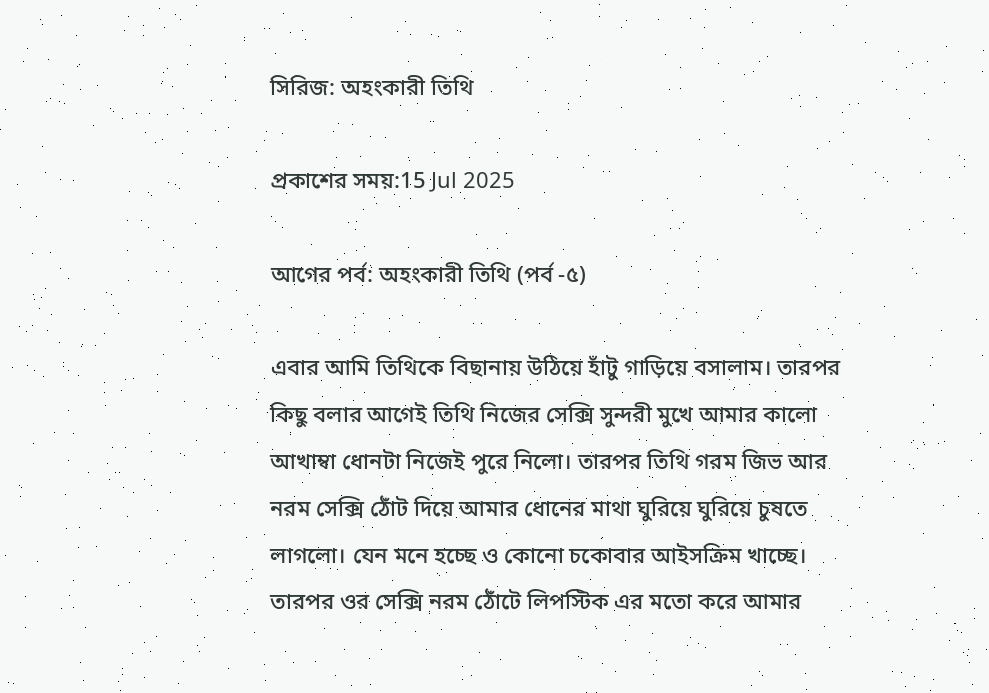সিরিজ: অহংকারী তিথি

প্রকাশের সময়:15 Jul 2025

আগের পর্ব: অহংকারী তিথি (পর্ব -৫)

এবার আমি তিথিকে বিছানায় উঠিয়ে হাঁটু গাড়িয়ে বসালাম। তারপর কিছু বলার আগেই তিথি নিজের সেক্সি সুন্দরী মুখে আমার কালো আখাম্বা ধোনটা নিজেই পুরে নিলো। তারপর তিথি গরম জিভ আর নরম সেক্সি ঠোঁট দিয়ে আমার ধোনের মাথা ঘুরিয়ে ঘুরিয়ে চুষতে লাগলো। যেন মনে হচ্ছে ও কোনো চকোবার আইসক্রিম খাচ্ছে। তারপর ওর সেক্সি নরম ঠোঁটে লিপস্টিক এর মতো করে আমার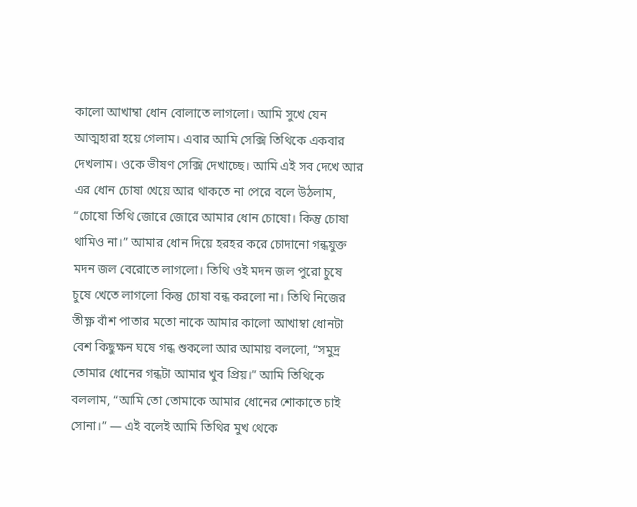কালো আখাম্বা ধোন বোলাতে লাগলো। আমি সুখে যেন আত্মহারা হয়ে গেলাম। এবার আমি সেক্সি তিথিকে একবার দেখলাম। ওকে ভীষণ সেক্সি দেখাচ্ছে। আমি এই সব দেখে আর এর ধোন চোষা খেয়ে আর থাকতে না পেরে বলে উঠলাম, “চোষো তিথি জোরে জোরে আমার ধোন চোষো। কিন্তু চোষা থামিও না।” আমার ধোন দিয়ে হরহর করে চোদানো গন্ধযুক্ত মদন জল বেরোতে লাগলো। তিথি ওই মদন জল পুরো চুষে চুষে খেতে লাগলো কিন্তু চোষা বন্ধ করলো না। তিথি নিজের তীক্ষ্ণ বাঁশ পাতার মতো নাকে আমার কালো আখাম্বা ধোনটা বেশ কিছুক্ষন ঘষে গন্ধ শুকলো আর আমায় বললো, “সমুদ্র তোমার ধোনের গন্ধটা আমার খুব প্রিয়।” আমি তিথিকে বললাম, “আমি তো তোমাকে আমার ধোনের শোকাতে চাই সোনা।” — এই বলেই আমি তিথির মুখ থেকে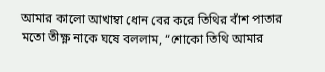আমার কালো আখাম্বা ধোন বের করে তিথির বাঁশ পাতার মতো তীক্ষ্ণ নাকে ঘষে বললাম, “শোকো তিথি আমার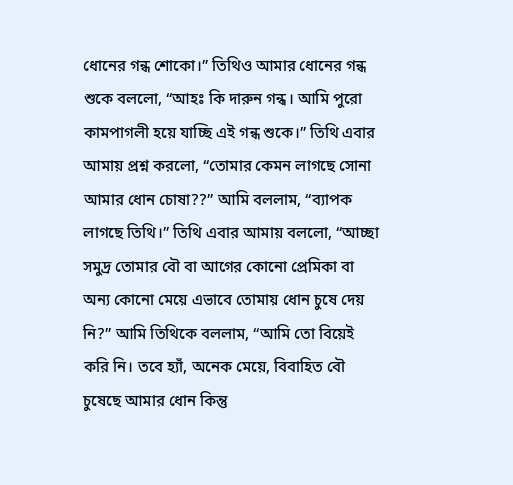ধোনের গন্ধ শোকো।” তিথিও আমার ধোনের গন্ধ শুকে বললো, “আহঃ কি দারুন গন্ধ। আমি পুরো কামপাগলী হয়ে যাচ্ছি এই গন্ধ শুকে।” তিথি এবার আমায় প্রশ্ন করলো, “তোমার কেমন লাগছে সোনা আমার ধোন চোষা??” আমি বললাম, “ব্যাপক লাগছে তিথি।” তিথি এবার আমায় বললো, “আচ্ছা সমুদ্র তোমার বৌ বা আগের কোনো প্রেমিকা বা অন্য কোনো মেয়ে এভাবে তোমায় ধোন চুষে দেয় নি?” আমি তিথিকে বললাম, “আমি তো বিয়েই করি নি। তবে হ্যাঁ, অনেক মেয়ে, বিবাহিত বৌ চুষেছে আমার ধোন কিন্তু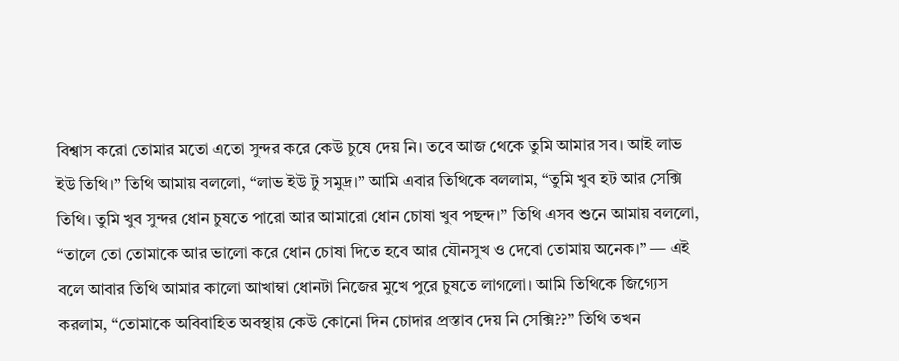বিশ্বাস করো তোমার মতো এতো সুন্দর করে কেউ চুষে দেয় নি। তবে আজ থেকে তুমি আমার সব। আই লাভ ইউ তিথি।” তিথি আমায় বললো, “লাভ ইউ টু সমুদ্র।” আমি এবার তিথিকে বললাম, “তুমি খুব হট আর সেক্সি তিথি। তুমি খুব সুন্দর ধোন চুষতে পারো আর আমারো ধোন চোষা খুব পছন্দ।” তিথি এসব শুনে আমায় বললো, “তালে তো তোমাকে আর ভালো করে ধোন চোষা দিতে হবে আর যৌনসুখ ও দেবো তোমায় অনেক।” — এই বলে আবার তিথি আমার কালো আখাম্বা ধোনটা নিজের মুখে পুরে চুষতে লাগলো। আমি তিথিকে জিগ্যেস করলাম, “তোমাকে অবিবাহিত অবস্থায় কেউ কোনো দিন চোদার প্রস্তাব দেয় নি সেক্সি??” তিথি তখন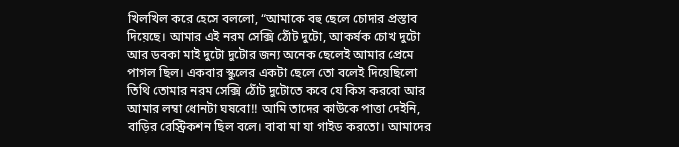খিলখিল করে হেসে বললো, “আমাকে বহু ছেলে চোদার প্রস্তাব দিয়েছে। আমার এই নরম সেক্সি ঠোঁট দুটো, আকর্ষক চোখ দুটো আর ডবকা মাই দুটো দুটোর জন্য অনেক ছেলেই আমার প্রেমে পাগল ছিল। একবার স্কুলের একটা ছেলে তো বলেই দিয়েছিলো তিথি তোমার নরম সেক্সি ঠোঁট দুটোতে কবে যে কিস করবো আর আমার লম্বা ধোনটা ঘষবো!! আমি তাদের কাউকে পাত্তা দেইনি, বাড়ির রেস্ট্রিকশন ছিল বলে। বাবা মা যা গাইড করতো। আমাদের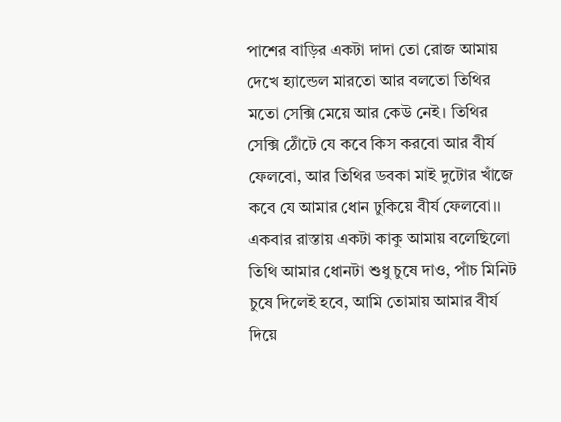পাশের বাড়ির একটা দাদা তো রোজ আমায় দেখে হ্যান্ডেল মারতো আর বলতো তিথির মতো সেক্সি মেয়ে আর কেউ নেই। তিথির সেক্সি ঠোঁটে যে কবে কিস করবো আর বীর্য ফেলবো, আর তিথির ডবকা মাই দুটোর খাঁজে কবে যে আমার ধোন ঢুকিয়ে বীর্য ফেলবো।। একবার রাস্তায় একটা কাকু আমায় বলেছিলো তিথি আমার ধোনটা শুধু চুষে দাও, পাঁচ মিনিট চুষে দিলেই হবে, আমি তোমায় আমার বীর্য দিয়ে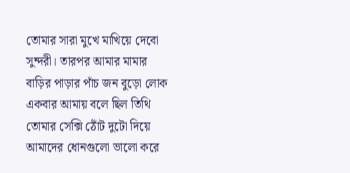তোমার সারা মুখে মাখিয়ে দেবো সুন্দরী। তারপর আমার মামার বাড়ির পাড়ার পাঁচ জন বুড়ো লোক একবার আমায় বলে ছিল তিথি তোমার সেক্সি ঠোঁট দুটো দিয়ে আমাদের ধোনগুলো ভালো করে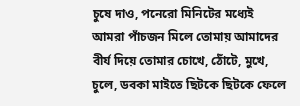চুষে দাও, পনেরো মিনিটের মধ্যেই আমরা পাঁচজন মিলে তোমায় আমাদের বীর্য দিয়ে তোমার চোখে, ঠোঁটে, মুখে, চুলে, ডবকা মাইতে ছিটকে ছিটকে ফেলে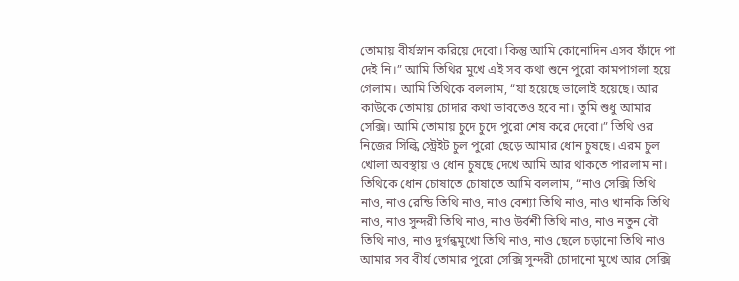তোমায় বীর্যস্নান করিয়ে দেবো। কিন্তু আমি কোনোদিন এসব ফাঁদে পা দেই নি।” আমি তিথির মুখে এই সব কথা শুনে পুরো কামপাগলা হয়ে গেলাম। আমি তিথিকে বললাম, “যা হয়েছে ভালোই হয়েছে। আর কাউকে তোমায় চোদার কথা ভাবতেও হবে না। তুমি শুধু আমার সেক্সি। আমি তোমায় চুদে চুদে পুরো শেষ করে দেবো।” তিথি ওর নিজের সিল্কি স্ট্রেইট চুল পুরো ছেড়ে আমার ধোন চুষছে। এরম চুল খোলা অবস্থায় ও ধোন চুষছে দেখে আমি আর থাকতে পারলাম না। তিথিকে ধোন চোষাতে চোষাতে আমি বললাম, “নাও সেক্সি তিথি নাও, নাও রেন্ডি তিথি নাও, নাও বেশ্যা তিথি নাও, নাও খানকি তিথি নাও, নাও সুন্দরী তিথি নাও, নাও উর্বশী তিথি নাও, নাও নতুন বৌ তিথি নাও, নাও দুর্গন্ধমুখো তিথি নাও, নাও ছেলে চড়ানো তিথি নাও আমার সব বীর্য তোমার পুরো সেক্সি সুন্দরী চোদানো মুখে আর সেক্সি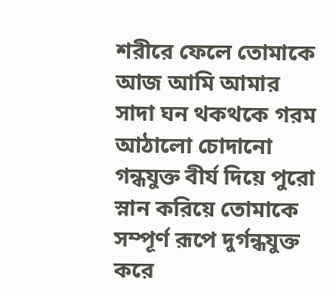শরীরে ফেলে তোমাকে আজ আমি আমার সাদা ঘন থকথকে গরম আঠালো চোদানো গন্ধযুক্ত বীর্য দিয়ে পুরো স্নান করিয়ে তোমাকে সম্পূর্ণ রূপে দুর্গন্ধযুক্ত করে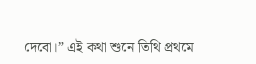দেবো।” এই কথা শুনে তিথি প্রথমে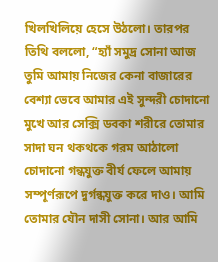খিলখিলিয়ে হেসে উঠলো। তারপর তিথি বললো, “হ্যাঁ সমুদ্র সোনা আজ তুমি আমায় নিজের কেনা বাজারের বেশ্যা ভেবে আমার এই সুন্দরী চোদানো মুখে আর সেক্সি ডবকা শরীরে তোমার সাদা ঘন থকথকে গরম আঠালো চোদানো গন্ধযুক্ত বীর্য ফেলে আমায় সম্পূর্ণরূপে দুর্গন্ধযুক্ত করে দাও। আমি তোমার যৌন দাসী সোনা। আর আমি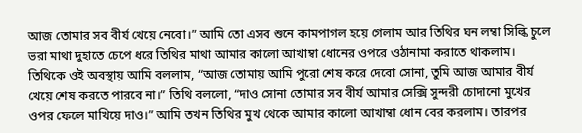আজ তোমার সব বীর্য খেয়ে নেবো।” আমি তো এসব শুনে কামপাগল হয়ে গেলাম আর তিথির ঘন লম্বা সিল্কি চুলে ভরা মাথা দুহাতে চেপে ধরে তিথির মাথা আমার কালো আখাম্বা ধোনের ওপরে ওঠানামা করাতে থাকলাম। তিথিকে ওই অবস্থায় আমি বললাম, “আজ তোমায় আমি পুরো শেষ করে দেবো সোনা, তুমি আজ আমার বীর্য খেয়ে শেষ করতে পারবে না।” তিথি বললো, “দাও সোনা তোমার সব বীর্য আমার সেক্সি সুন্দরী চোদানো মুখের ওপর ফেলে মাখিয়ে দাও।” আমি তখন তিথির মুখ থেকে আমার কালো আখাম্বা ধোন বের করলাম। তারপর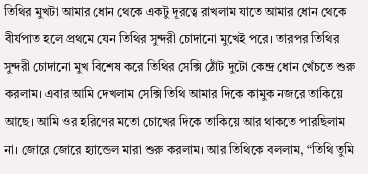তিথির মুখটা আমার ধোন থেকে একটু দূরত্বে রাখলাম যাতে আমার ধোন থেকে বীর্যপাত হলে প্রথমে যেন তিথির সুন্দরী চোদানো মুখেই পরে। তারপর তিথির সুন্দরী চোদানো মুখ বিশেষ করে তিথির সেক্সি ঠোঁট দুটো কেন্দ্র ধোন খেঁচতে শুরু করলাম। এবার আমি দেখলাম সেক্সি তিথি আমার দিকে কামুক নজরে তাকিয়ে আছে। আমি ওর হরিণের মতো চোখের দিকে তাকিয়ে আর থাকতে পারছিলাম না। জোরে জোরে হ্যান্ডেল মারা শুরু করলাম। আর তিথিকে বললাম, “তিথি তুমি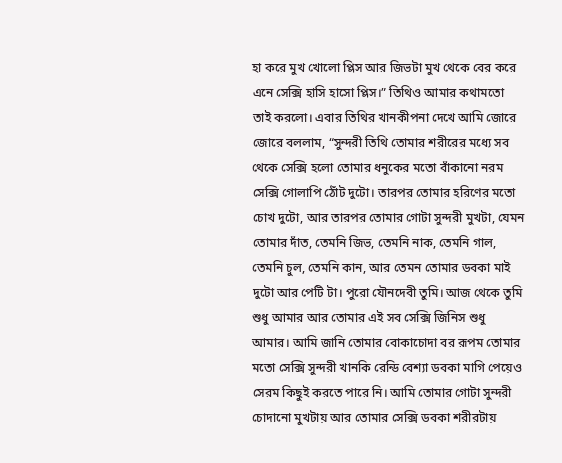হা করে মুখ খোলো প্লিস আর জিভটা মুখ থেকে বের করে এনে সেক্সি হাসি হাসো প্লিস।” তিথিও আমার কথামতো তাই করলো। এবার তিথির খানকীপনা দেখে আমি জোরে জোরে বললাম, “সুন্দরী তিথি তোমার শরীরের মধ্যে সব থেকে সেক্সি হলো তোমার ধনুকের মতো বাঁকানো নরম সেক্সি গোলাপি ঠোঁট দুটো। তারপর তোমার হরিণের মতো চোখ দুটো, আর তারপর তোমার গোটা সুন্দরী মুখটা, যেমন তোমার দাঁত, তেমনি জিভ, তেমনি নাক, তেমনি গাল, তেমনি চুল, তেমনি কান, আর তেমন তোমার ডবকা মাই দুটো আর পেটি টা। পুরো যৌনদেবী তুমি। আজ থেকে তুমি শুধু আমার আর তোমার এই সব সেক্সি জিনিস শুধু আমার। আমি জানি তোমার বোকাচোদা বর রূপম তোমার মতো সেক্সি সুন্দরী খানকি রেন্ডি বেশ্যা ডবকা মাগি পেয়েও সেরম কিছুই করতে পারে নি। আমি তোমার গোটা সুন্দরী চোদানো মুখটায় আর তোমার সেক্সি ডবকা শরীরটায়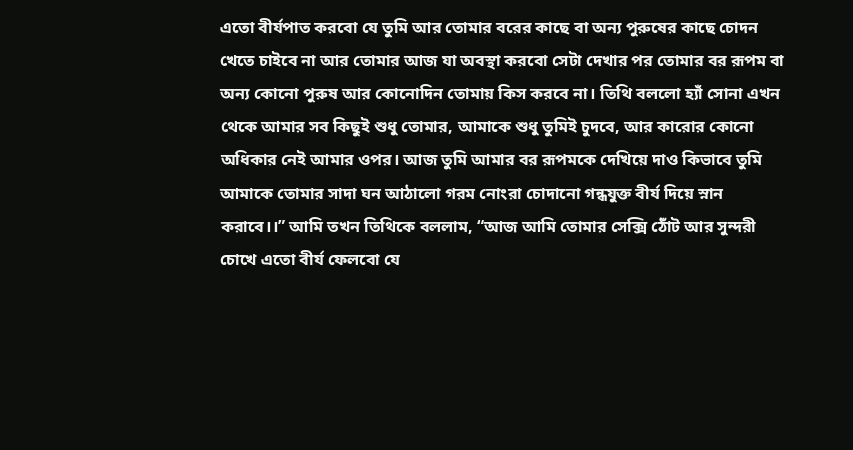এতো বীর্যপাত করবো যে তুমি আর তোমার বরের কাছে বা অন্য পুরুষের কাছে চোদন খেতে চাইবে না আর তোমার আজ যা অবস্থা করবো সেটা দেখার পর তোমার বর রূপম বা অন্য কোনো পুরুষ আর কোনোদিন তোমায় কিস করবে না। তিথি বললো হ্যাঁ সোনা এখন থেকে আমার সব কিছুই শুধু তোমার, আমাকে শুধু তুমিই চুদবে, আর কারোর কোনো অধিকার নেই আমার ওপর। আজ তুমি আমার বর রূপমকে দেখিয়ে দাও কিভাবে তুমি আমাকে তোমার সাদা ঘন আঠালো গরম নোংরা চোদানো গন্ধযুক্ত বীর্য দিয়ে স্নান করাবে।।” আমি তখন তিথিকে বললাম, “আজ আমি তোমার সেক্সি ঠোঁট আর সুন্দরী চোখে এতো বীর্য ফেলবো যে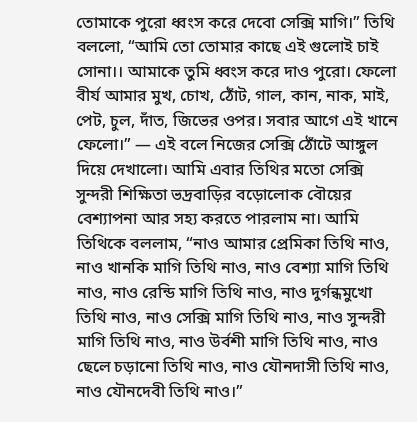তোমাকে পুরো ধ্বংস করে দেবো সেক্সি মাগি।” তিথি বললো, “আমি তো তোমার কাছে এই গুলোই চাই সোনা।। আমাকে তুমি ধ্বংস করে দাও পুরো। ফেলো বীর্য আমার মুখ, চোখ, ঠোঁট, গাল, কান, নাক, মাই, পেট, চুল, দাঁত, জিভের ওপর। সবার আগে এই খানে ফেলো।” — এই বলে নিজের সেক্সি ঠোঁটে আঙ্গুল দিয়ে দেখালো। আমি এবার তিথির মতো সেক্সি সুন্দরী শিক্ষিতা ভদ্রবাড়ির বড়োলোক বৌয়ের বেশ্যাপনা আর সহ্য করতে পারলাম না। আমি তিথিকে বললাম, “নাও আমার প্রেমিকা তিথি নাও, নাও খানকি মাগি তিথি নাও, নাও বেশ্যা মাগি তিথি নাও, নাও রেন্ডি মাগি তিথি নাও, নাও দুর্গন্ধমুখো তিথি নাও, নাও সেক্সি মাগি তিথি নাও, নাও সুন্দরী মাগি তিথি নাও, নাও উর্বশী মাগি তিথি নাও, নাও ছেলে চড়ানো তিথি নাও, নাও যৌনদাসী তিথি নাও, নাও যৌনদেবী তিথি নাও।”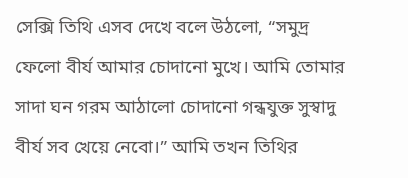সেক্সি তিথি এসব দেখে বলে উঠলো, “সমুদ্র ফেলো বীর্য আমার চোদানো মুখে। আমি তোমার সাদা ঘন গরম আঠালো চোদানো গন্ধযুক্ত সুস্বাদু বীর্য সব খেয়ে নেবো।” আমি তখন তিথির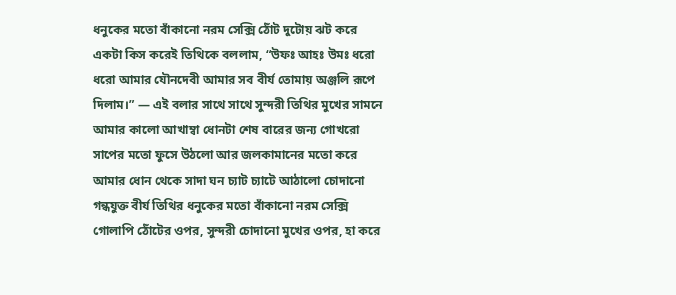ধনুকের মতো বাঁকানো নরম সেক্সি ঠোঁট দুটোয় ঝট করে একটা কিস করেই তিথিকে বললাম, “উফঃ আহঃ উমঃ ধরো ধরো আমার যৌনদেবী আমার সব বীর্য তোমায় অঞ্জলি রূপে দিলাম।” — এই বলার সাথে সাথে সুন্দরী তিথির মুখের সামনে আমার কালো আখাম্বা ধোনটা শেষ বারের জন্য গোখরো সাপের মতো ফুসে উঠলো আর জলকামানের মতো করে আমার ধোন থেকে সাদা ঘন চ্যাট চ্যাটে আঠালো চোদানো গন্ধযুক্ত বীর্য তিথির ধনুকের মতো বাঁকানো নরম সেক্সি গোলাপি ঠোঁটের ওপর, সুন্দরী চোদানো মুখের ওপর, হা করে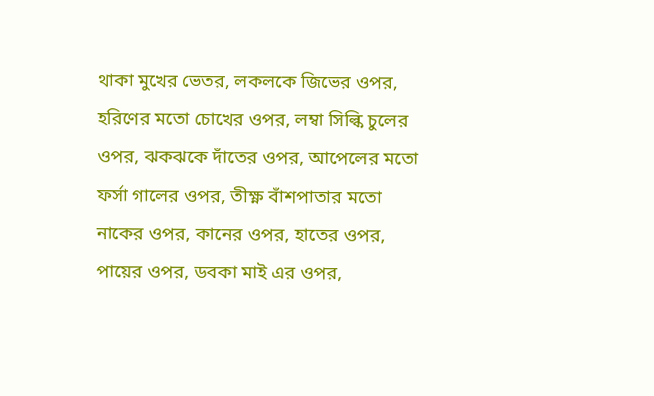থাকা মুখের ভেতর, লকলকে জিভের ওপর, হরিণের মতো চোখের ওপর, লম্বা সিল্কি চুলের ওপর, ঝকঝকে দাঁতের ওপর, আপেলের মতো ফর্সা গালের ওপর, তীক্ষ্ণ বাঁশপাতার মতো নাকের ওপর, কানের ওপর, হাতের ওপর, পায়ের ওপর, ডবকা মাই এর ওপর,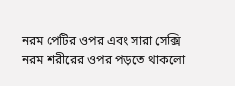নরম পেটির ওপর এবং সারা সেক্সি নরম শরীরের ওপর পড়তে থাকলো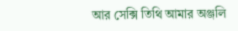আর সেক্সি তিথি আমার অঞ্জলি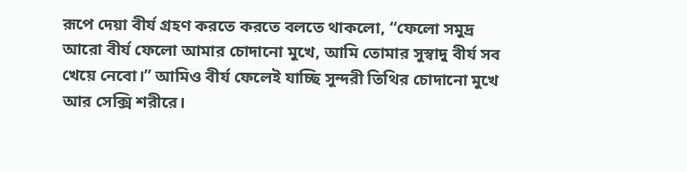রূপে দেয়া বীর্য গ্রহণ করতে করতে বলতে থাকলো, “ফেলো সমুদ্র আরো বীর্য ফেলো আমার চোদানো মুখে, আমি তোমার সুস্বাদু বীর্য সব খেয়ে নেবো।” আমিও বীর্য ফেলেই যাচ্ছি সুন্দরী তিথির চোদানো মুখে আর সেক্সি শরীরে।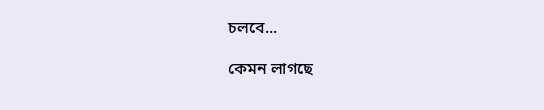চলবে...

কেমন লাগছে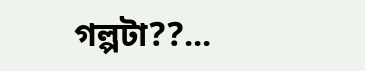গল্পটা??...